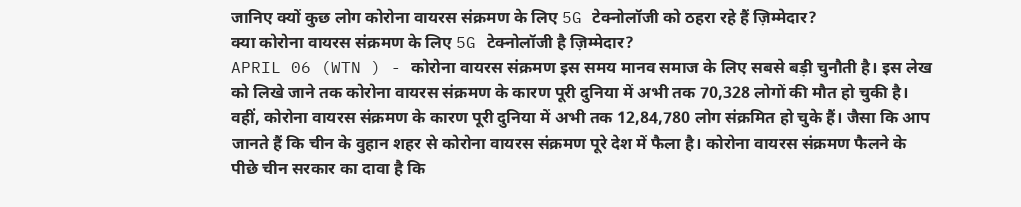जानिए क्यों कुछ लोग कोरोना वायरस संक्रमण के लिए 5G टेक्नोलॉजी को ठहरा रहे हैं ज़िम्मेदार?
क्या कोरोना वायरस संक्रमण के लिए 5G टेक्नोलॉजी है ज़िम्मेदार?
APRIL 06 (WTN ) - कोरोना वायरस संक्रमण इस समय मानव समाज के लिए सबसे बड़ी चुनौती है। इस लेख को लिखे जाने तक कोरोना वायरस संक्रमण के कारण पूरी दुनिया में अभी तक 70,328 लोगों की मौत हो चुकी है। वहीं, कोरोना वायरस संक्रमण के कारण पूरी दुनिया में अभी तक 12,84,780 लोग संक्रमित हो चुके हैं। जैसा कि आप जानते हैं कि चीन के वुहान शहर से कोरोना वायरस संक्रमण पूरे देश में फैला है। कोरोना वायरस संक्रमण फैलने के पीछे चीन सरकार का दावा है कि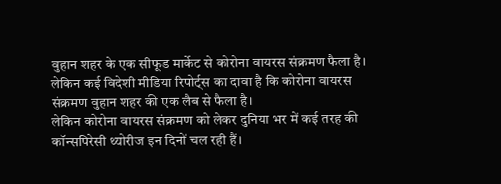वुहान शहर के एक सीफूड मार्केट से कोरोना वायरस संक्रमण फैला है। लेकिन कई विदेशी मीडिया रिपोर्ट्स का दावा है कि कोरोना वायरस संक्रमण वुहान शहर की एक लैब से फैला है।
लेकिन कोरोना वायरस संक्रमण को लेकर दुनिया भर में कई तरह की कॉन्सपिरेसी थ्योरीज इन दिनों चल रही हैं।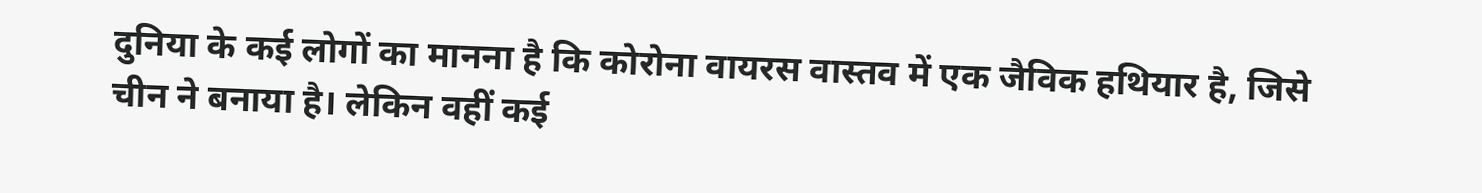दुनिया के कई लोगों का मानना है कि कोरोना वायरस वास्तव में एक जैविक हथियार है, जिसे चीन ने बनाया है। लेकिन वहीं कई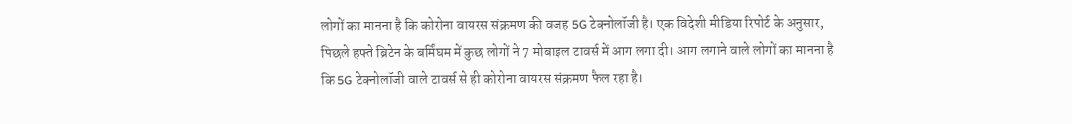लोगों का मानना है कि कोरोना वायरस संक्रमण की वजह 5G टेक्नोलॉजी है। एक विदेशी मीडिया रिपोर्ट के अनुसार, पिछले हफ्ते ब्रिटेन के बर्मिंघम में कुछ लोगों ने 7 मोबाइल टावर्स में आग लगा दी। आग लगाने वाले लोगों का मानना है कि 5G टेक्नोलॉजी वाले टावर्स से ही कोरोना वायरस संक्रमण फैल रहा है।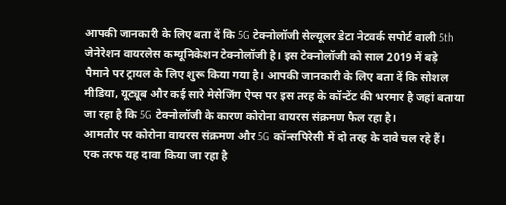आपकी जानकारी के लिए बता दें कि 5G टेक्नोलॉजी सेल्यूलर डेटा नेटवर्क सपोर्ट वाली 5th जेनेरेशन वायरलेस कम्यूनिकेशन टेक्नोलॉजी है। इस टेक्नोलॉजी को साल 2019 में बड़े पैमाने पर ट्रायल के लिए शुरू किया गया है। आपकी जानकारी के लिए बता दें कि सोशल मीडिया, यूट्यूब और कई सारे मेसेजिंग ऐप्स पर इस तरह के कॉन्टेंट की भरमार है जहां बताया जा रहा है कि 5G टेक्नोलॉजी के कारण कोरोना वायरस संक्रमण फैल रहा है।
आमतौर पर कोरोना वायरस संक्रमण और 5G कॉन्सपिरेसी में दो तरह के दावे चल रहे हैं। एक तरफ यह दावा किया जा रहा है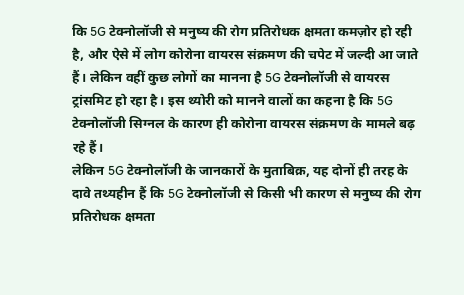कि 5G टेक्नोलॉजी से मनुष्य की रोग प्रतिरोधक क्षमता कमज़ोर हो रही है, और ऐसे में लोग कोरोना वायरस संक्रमण की चपेट में जल्दी आ जाते हैं। लेकिन वहीं कुछ लोगों का मानना है 5G टेक्नोलॉजी से वायरस ट्रांसमिट हो रहा है। इस थ्योरी को मानने वालों का कहना है कि 5G टेक्नोलॉजी सिग्नल के कारण ही कोरोना वायरस संक्रमण के मामले बढ़ रहे हैं।
लेकिन 5G टेक्नोलॉजी के जानकारों के मुताबिक़, यह दोनों ही तरह के दावे तथ्यहीन हैं कि 5G टेक्नोलॉजी से किसी भी कारण से मनुष्य की रोग प्रतिरोधक क्षमता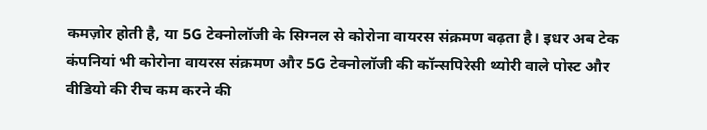कमज़ोर होती है, या 5G टेक्नोलॉजी के सिग्नल से कोरोना वायरस संक्रमण बढ़ता है। इधर अब टेक कंपनियां भी कोरोना वायरस संक्रमण और 5G टेक्नोलॉजी की कॉन्सपिरेसी थ्योरी वाले पोस्ट और वीडियो की रीच कम करने की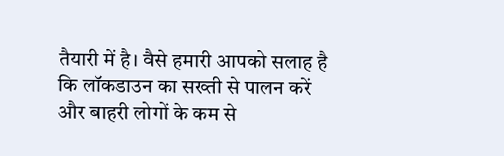तैयारी में है। वैसे हमारी आपको सलाह है कि लॉकडाउन का सख्ती से पालन करें और बाहरी लोगों के कम से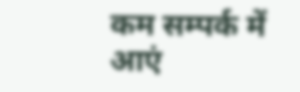कम सम्पर्क में आएं